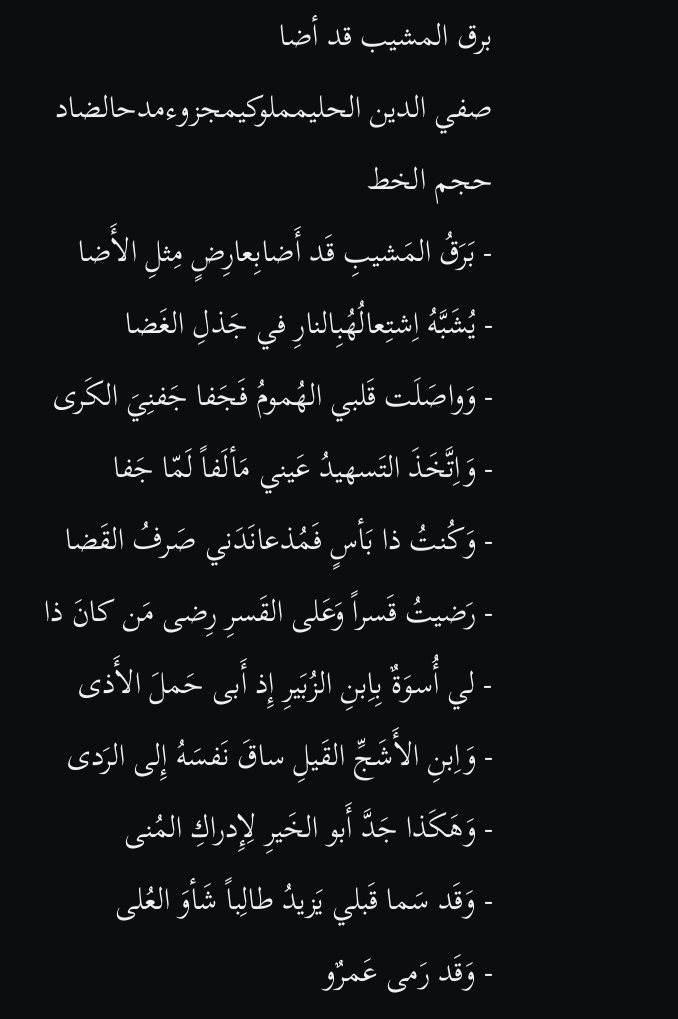برق المشيب قد أضا
صفي الدين الحليمملوكيمجزوءمدحالضاد
حجم الخط
- بَرَقُ المَشيبِ قَد أَضابِعارِضٍ مِثلِ الأَضا
- يُشَبَّهُ اِشتِعالُهُبِالنارِ في جَذلِ الغَضا
- وَواصَلَت قَلبي الهُمومُ فَجَفا جَفنِيَ الكَرى
- وَاِتَّخَذَ التَسهيدُ عَيني مَألَفاً لَمّا جَفا
- وَكُنتُ ذا بَأسٍ فَمُذعانَدَني صَرفُ القَضا
- رَضيتُ قَسراً وَعَلى القَسرِ رِضى مَن كانَ ذا
- لي أُسوَةٌ بِاِبنِ الزُبَيرِ إِذ أَبى حَملَ الأَذى
- وَاِبنِ الأَشَجِّ القَيلِ ساقَ نَفسَهُ إِلى الرَدى
- وَهَكَذا جَدَّ أَبو الخَيرِ لِإِدراكِ المُنى
- وَقَد سَما قَبلي يَزيدُ طالِباً شَأوَ العُلى
- وَقَد رَمى عَمرٌو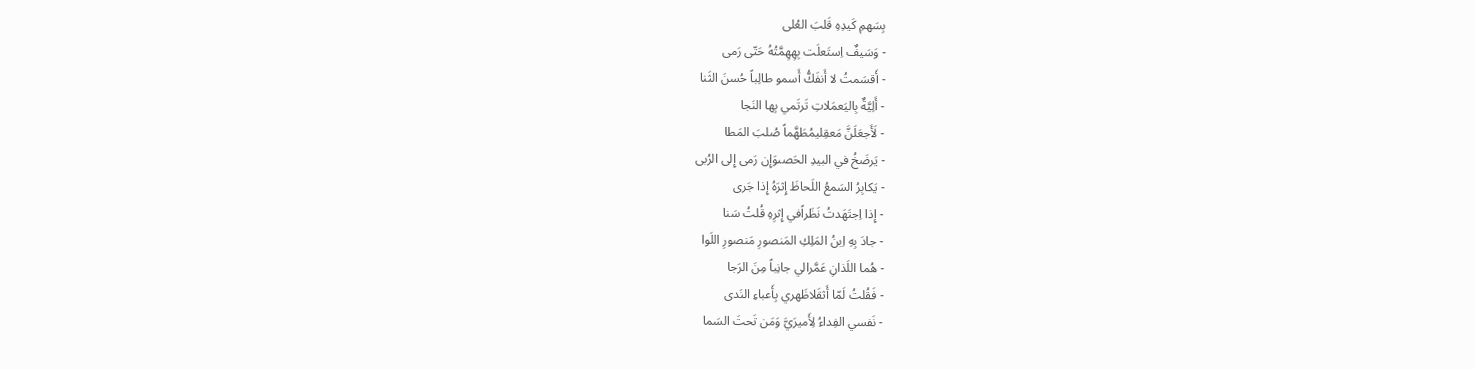بِسَهمِ كَيدِهِ قَلبَ العُلى
- وَسَيفٌ اِستَعلَت بِهِهِمَّتُهُ حَتّى رَمى
- أَقسَمتُ لا أَنفَكُّ أَسمو طالِباً حُسنَ الثَنا
- أَلِيَّةٌ بِاليَعمَلاتِ تَرتَمي بِها النَجا
- لَأَجعَلَنَّ مَعقِليمُطَهَّماً صُلبَ المَطا
- يَرضَخُ في البيدِ الحَصىوَإِن رَمى إِلى الرُبى
- يَكابِرُ السَمعُ اللَحاظَ إِثرَهُ إِذا جَرى
- إِذا اِجتَهَدتُ نَظَراًفي إِثرِهِ قُلتُ سَنا
- جادَ بِهِ اِبنُ المَلِكِ المَنصورِ مَنصورِ اللَوا
- هُما اللَذانِ عَمَّرالي جانِباً مِنَ الرَجا
- فَقُلتُ لَمّا أَثقَلاظَهري بِأَعباءِ النَدى
- نَفسي الفِداءُ لِأَميرَيَّ وَمَن تَحتَ السَما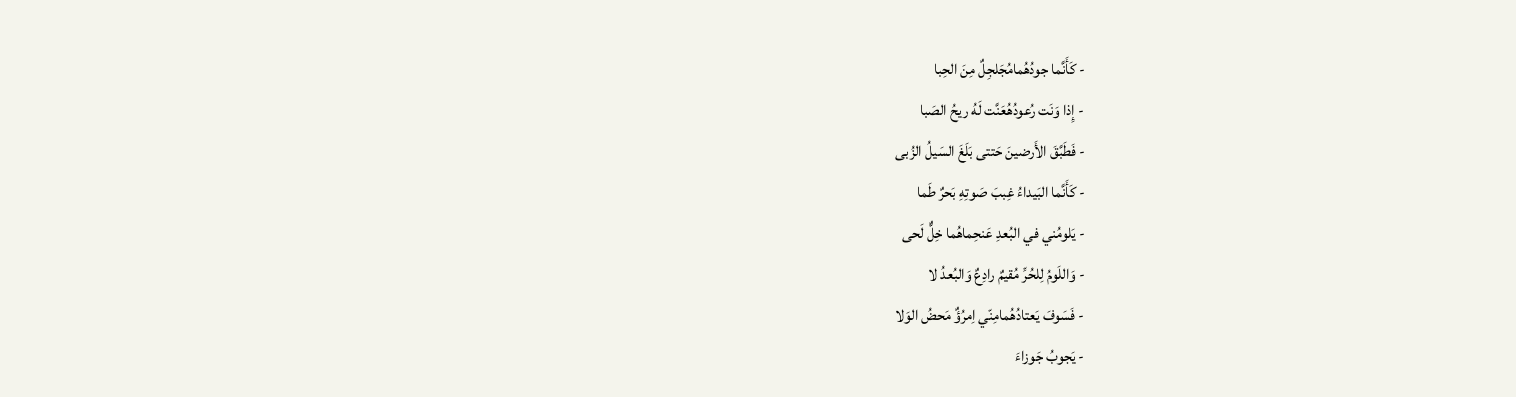- كَأَنَّما جودُهُمامُجَلجِلٌ مِنَ الحِبا
- إِذا وَنَت رُعودُهُعَنَّت لَهُ ريحُ الصَبا
- فَطَبَّقَ الأَرضينَ حَتتى بَلَغَ السَيلُ الزُبى
- كَأَنَّما البَيداءُ غِببَ صَوتِهِ بَحرٌ طَما
- يَلومُني في البُعدِ عَنحِماهُما خِلٌّ لَحى
- وَاللَومُ لِلحُرِّ مُقيمٌ رادِعٌ وَالبُعدُ لا
- فَسَوفَ يَعتادُهُمامِنّي اِمرُؤٌ مَحضُ الوَلا
- يَجوبُ جَوزاءَ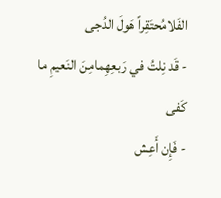الفَلامُحتَقِراً هَولَ الدُجى
- قَد نِلتُ في رَبعِهِمامِنَ النَعيمِ ما كَفى
- فَإِن أَعِش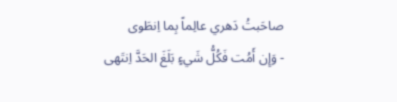صاحَبتُ دَهري عالِماً بِما اِنطَوى
- وَإِن أَمُت فَكُلُّ شَيءٍ بَلَغَ الحَدَّ اِنتَهى